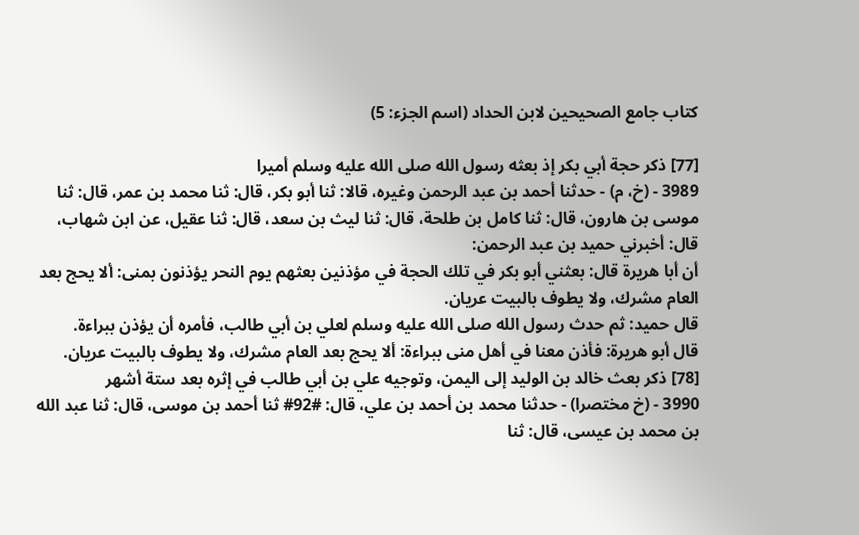كتاب جامع الصحيحين لابن الحداد (اسم الجزء: 5)

[77] ذكر حجة أبي بكر إذ بعثه رسول الله صلى الله عليه وسلم أميرا
3989 - (خ، م) - حدثنا أحمد بن عبد الرحمن وغيره، قالا: ثنا أبو بكر، قال: ثنا محمد بن عمر، قال: ثنا موسى بن هارون، قال: ثنا كامل بن طلحة، قال: ثنا ليث بن سعد، قال: ثنا عقيل، عن ابن شهاب، قال: أخبرني حميد بن عبد الرحمن:
أن أبا هريرة قال: بعثني أبو بكر في تلك الحجة في مؤذنين بعثهم يوم النحر يؤذنون بمنى: ألا يحج بعد العام مشرك، ولا يطوف بالبيت عريان.
قال حميد: ثم حدث رسول الله صلى الله عليه وسلم لعلي بن أبي طالب، فأمره أن يؤذن ببراءة.
قال أبو هريرة: فأذن معنا في أهل منى ببراءة: ألا يحج بعد العام مشرك، ولا يطوف بالبيت عريان.
[78] ذكر بعث خالد بن الوليد إلى اليمن، وتوجيه علي بن أبي طالب في إثره بعد ستة أشهر
3990 - (خ مختصرا) - حدثنا محمد بن أحمد بن علي، قال: #92# ثنا أحمد بن موسى، قال: ثنا عبد الله بن محمد بن عيسى، قال: ثنا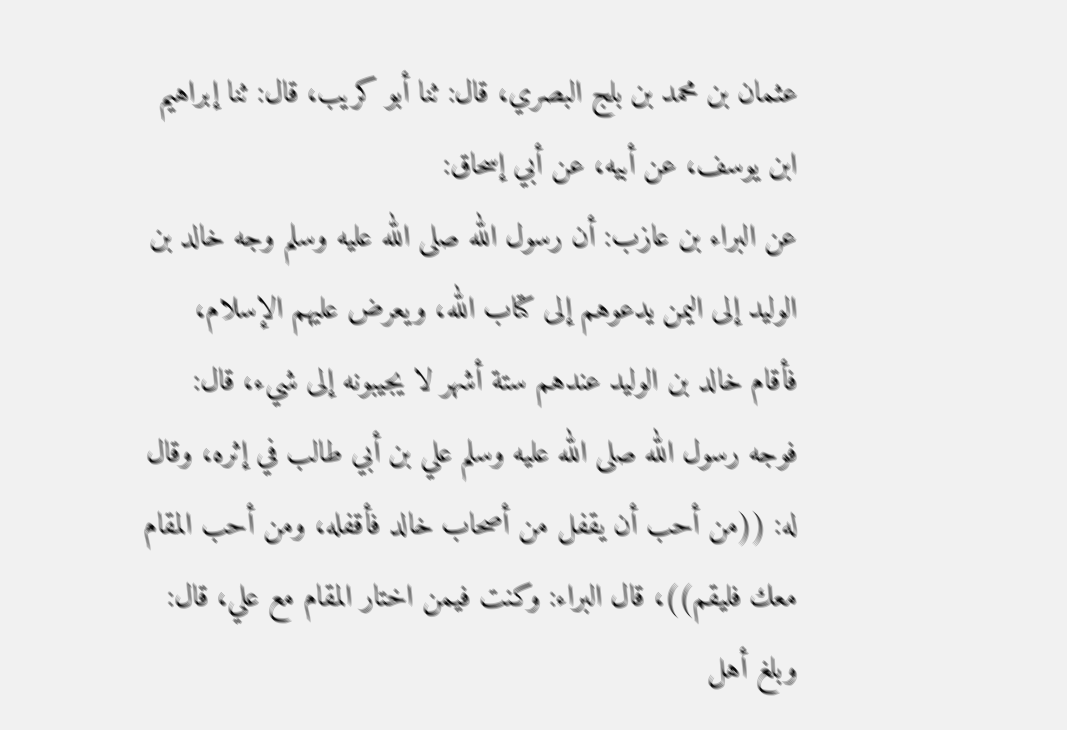عثمان بن محمد بن بلج البصري، قال: ثنا أبو كريب، قال: ثنا إبراهيم ابن يوسف، عن أبيه، عن أبي إسحاق:
عن البراء بن عازب: أن رسول الله صلى الله عليه وسلم وجه خالد بن الوليد إلى اليمن يدعوهم إلى كتاب الله، ويعرض عليهم الإسلام، فأقام خالد بن الوليد عندهم ستة أشهر لا يجيبونه إلى شيء، قال: فوجه رسول الله صلى الله عليه وسلم علي بن أبي طالب في إثره، وقال له: ((من أحب أن يقفل من أصحاب خالد فأقفله، ومن أحب المقام معك فليقم))، قال البراء: وكنت فيمن اختار المقام مع علي، قال: وبلغ أهل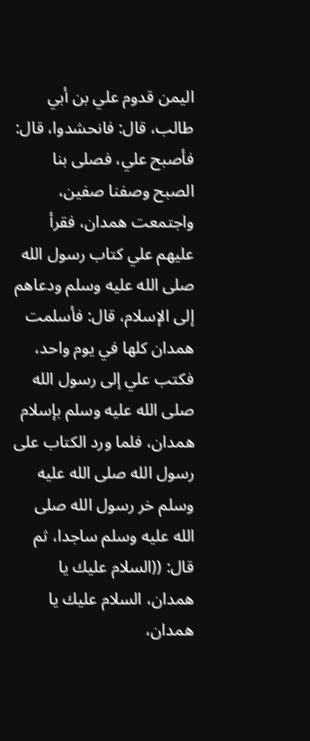اليمن قدوم علي بن أبي طالب، قال: فانحشدوا، قال: فأصبح علي، فصلى بنا الصبح وصفنا صفين، واجتمعت همدان، فقرأ عليهم علي كتاب رسول الله صلى الله عليه وسلم ودعاهم إلى الإسلام، قال: فأسلمت همدان كلها في يوم واحد، فكتب علي إلى رسول الله صلى الله عليه وسلم بإسلام همدان، فلما ورد الكتاب على رسول الله صلى الله عليه وسلم خر رسول الله صلى الله عليه وسلم ساجدا، ثم قال: ((السلام عليك يا همدان، السلام عليك يا همدان،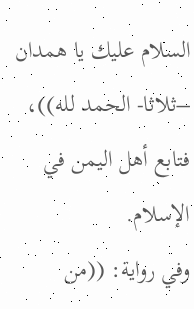السلام عليك يا همدان –ثلاثا- الحمد لله))، فتابع أهل اليمن في الإسلام.
وفي رواية: ((من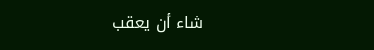شاء أن يعقب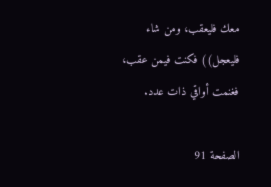معك فليعقب، ومن شاء فليعجل)) فكنت فيمن عقب، فغنمت أواقي ذات عدد.

الصفحة 91